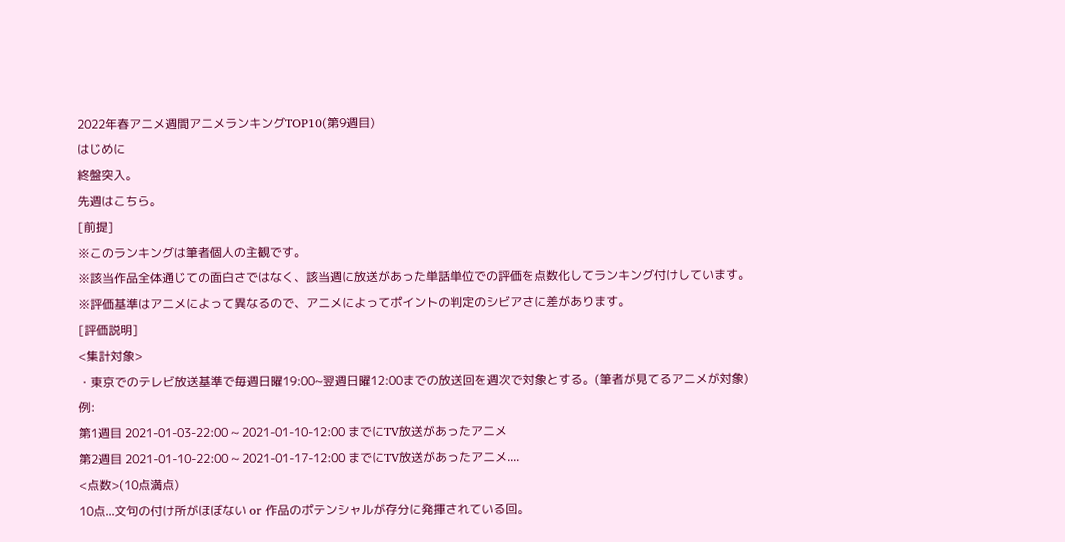2022年春アニメ週間アニメランキングTOP10(第9週目)
はじめに
終盤突入。
先週はこちら。
[前提]
※このランキングは筆者個人の主観です。
※該当作品全体通じての面白さではなく、該当週に放送があった単話単位での評価を点数化してランキング付けしています。
※評価基準はアニメによって異なるので、アニメによってポイントの判定のシビアさに差があります。
[評価説明]
<集計対象>
・東京でのテレビ放送基準で毎週日曜19:00~翌週日曜12:00までの放送回を週次で対象とする。(筆者が見てるアニメが対象)
例:
第1週目 2021-01-03-22:00 ~ 2021-01-10-12:00 までにTV放送があったアニメ
第2週目 2021-01-10-22:00 ~ 2021-01-17-12:00 までにTV放送があったアニメ....
<点数>(10点満点)
10点...文句の付け所がほぼない or 作品のポテンシャルが存分に発揮されている回。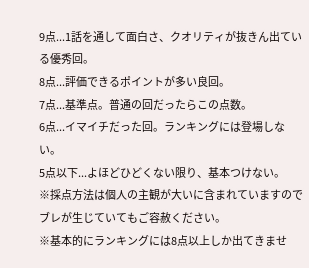9点...1話を通して面白さ、クオリティが抜きん出ている優秀回。
8点...評価できるポイントが多い良回。
7点...基準点。普通の回だったらこの点数。
6点...イマイチだった回。ランキングには登場しない。
5点以下...よほどひどくない限り、基本つけない。
※採点方法は個人の主観が大いに含まれていますのでブレが生じていてもご容赦ください。
※基本的にランキングには8点以上しか出てきませ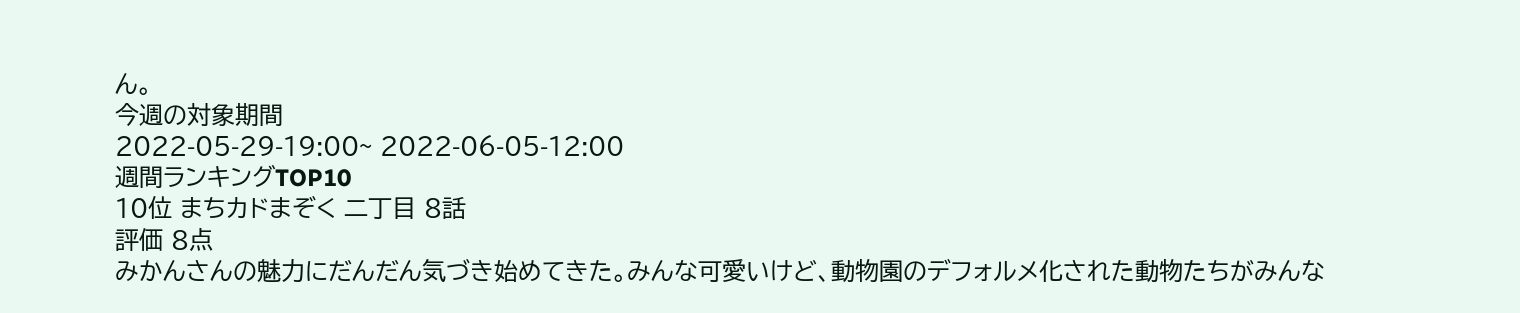ん。
今週の対象期間
2022-05-29-19:00~ 2022-06-05-12:00
週間ランキングTOP10
10位 まちカドまぞく 二丁目 8話
評価 8点
みかんさんの魅力にだんだん気づき始めてきた。みんな可愛いけど、動物園のデフォルメ化された動物たちがみんな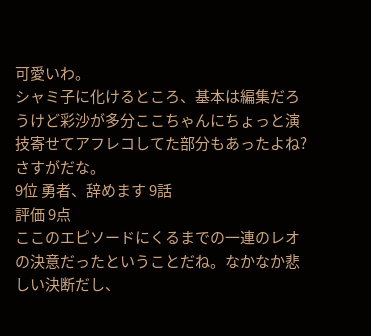可愛いわ。
シャミ子に化けるところ、基本は編集だろうけど彩沙が多分ここちゃんにちょっと演技寄せてアフレコしてた部分もあったよね?さすがだな。
9位 勇者、辞めます 9話
評価 9点
ここのエピソードにくるまでの一連のレオの決意だったということだね。なかなか悲しい決断だし、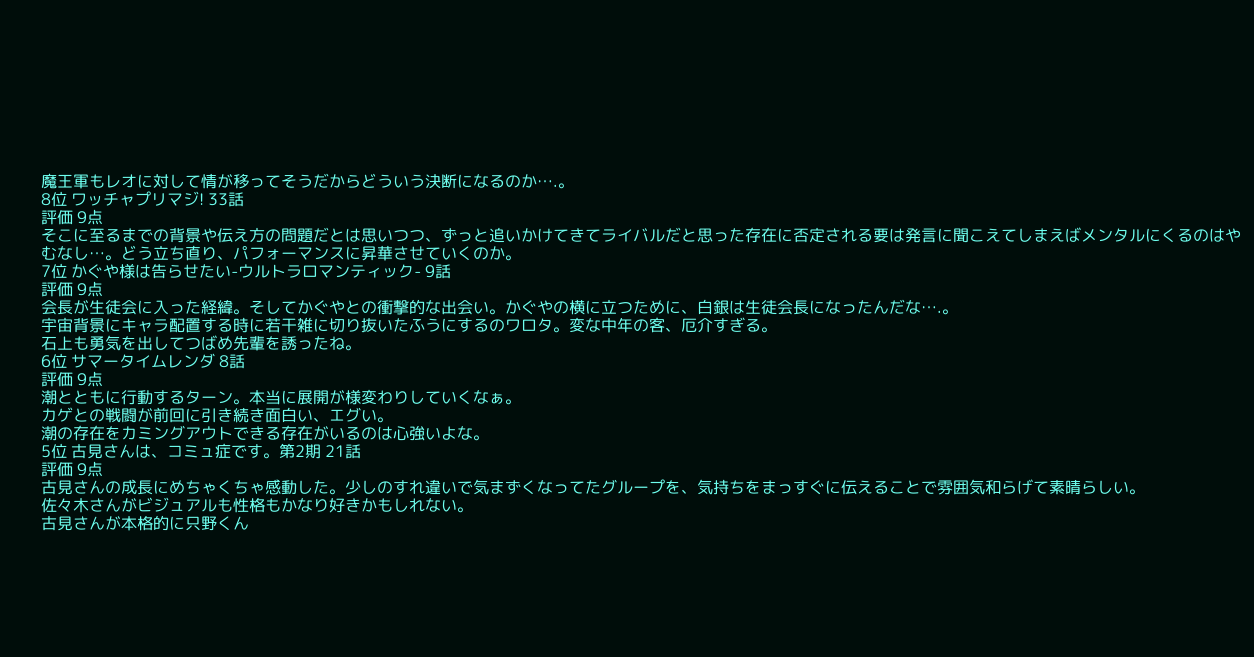魔王軍もレオに対して情が移ってそうだからどういう決断になるのか….。
8位 ワッチャプリマジ! 33話
評価 9点
そこに至るまでの背景や伝え方の問題だとは思いつつ、ずっと追いかけてきてライバルだと思った存在に否定される要は発言に聞こえてしまえばメンタルにくるのはやむなし…。どう立ち直り、パフォーマンスに昇華させていくのか。
7位 かぐや様は告らせたい-ウルトラロマンティック- 9話
評価 9点
会長が生徒会に入った経緯。そしてかぐやとの衝撃的な出会い。かぐやの横に立つために、白銀は生徒会長になったんだな….。
宇宙背景にキャラ配置する時に若干雑に切り抜いたふうにするのワロタ。変な中年の客、厄介すぎる。
石上も勇気を出してつばめ先輩を誘ったね。
6位 サマータイムレンダ 8話
評価 9点
潮とともに行動するターン。本当に展開が様変わりしていくなぁ。
カゲとの戦闘が前回に引き続き面白い、エグい。
潮の存在をカミングアウトできる存在がいるのは心強いよな。
5位 古見さんは、コミュ症です。第2期 21話
評価 9点
古見さんの成長にめちゃくちゃ感動した。少しのすれ違いで気まずくなってたグループを、気持ちをまっすぐに伝えることで雰囲気和らげて素晴らしい。
佐々木さんがビジュアルも性格もかなり好きかもしれない。
古見さんが本格的に只野くん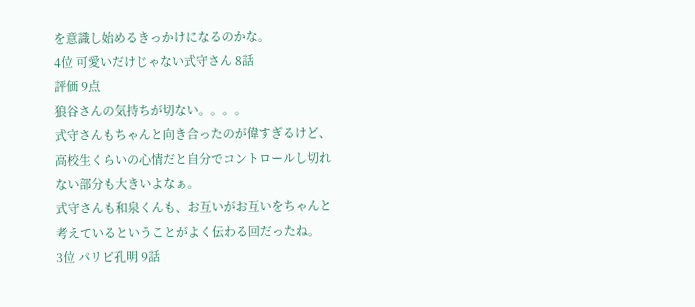を意識し始めるきっかけになるのかな。
4位 可愛いだけじゃない式守さん 8話
評価 9点
狼谷さんの気持ちが切ない。。。。
式守さんもちゃんと向き合ったのが偉すぎるけど、高校生くらいの心情だと自分でコントロールし切れない部分も大きいよなぁ。
式守さんも和泉くんも、お互いがお互いをちゃんと考えているということがよく伝わる回だったね。
3位 パリピ孔明 9話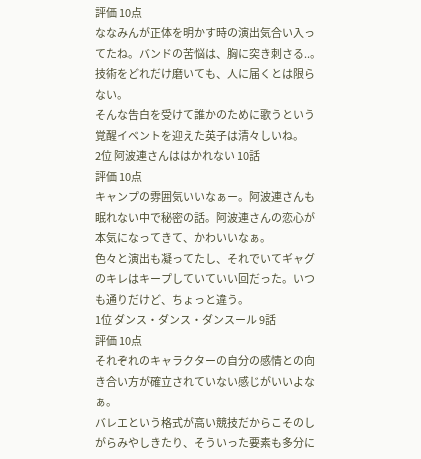評価 10点
ななみんが正体を明かす時の演出気合い入ってたね。バンドの苦悩は、胸に突き刺さる..。技術をどれだけ磨いても、人に届くとは限らない。
そんな告白を受けて誰かのために歌うという覚醒イベントを迎えた英子は清々しいね。
2位 阿波連さんははかれない 10話
評価 10点
キャンプの雰囲気いいなぁー。阿波連さんも眠れない中で秘密の話。阿波連さんの恋心が本気になってきて、かわいいなぁ。
色々と演出も凝ってたし、それでいてギャグのキレはキープしていていい回だった。いつも通りだけど、ちょっと違う。
1位 ダンス・ダンス・ダンスール 9話
評価 10点
それぞれのキャラクターの自分の感情との向き合い方が確立されていない感じがいいよなぁ。
バレエという格式が高い競技だからこそのしがらみやしきたり、そういった要素も多分に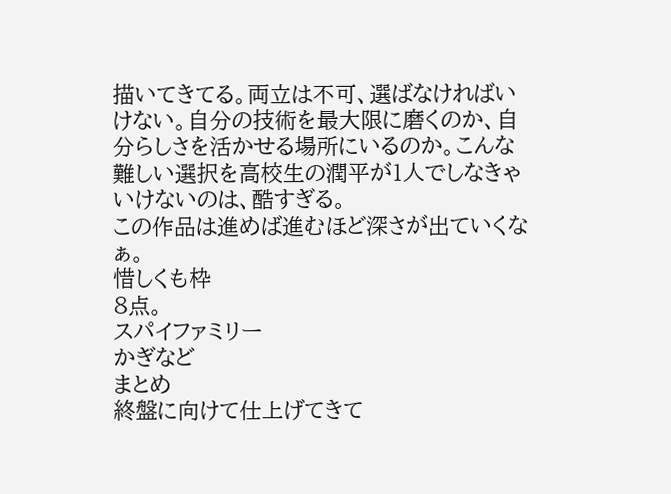描いてきてる。両立は不可、選ばなければいけない。自分の技術を最大限に磨くのか、自分らしさを活かせる場所にいるのか。こんな難しい選択を高校生の潤平が1人でしなきゃいけないのは、酷すぎる。
この作品は進めば進むほど深さが出ていくなぁ。
惜しくも枠
8点。
スパイファミリー
かぎなど
まとめ
終盤に向けて仕上げてきて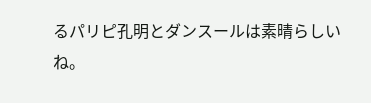るパリピ孔明とダンスールは素晴らしいね。